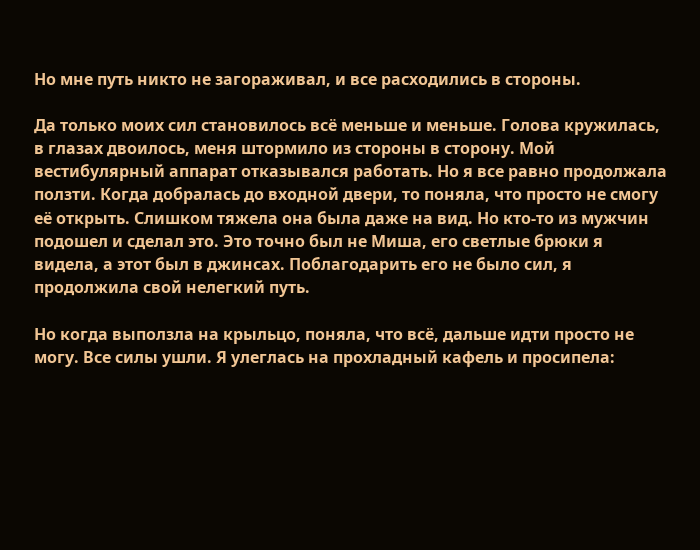Но мне путь никто не загораживал, и все расходились в стороны.

Да только моих сил становилось всё меньше и меньше. Голова кружилась, в глазах двоилось, меня штормило из стороны в сторону. Мой вестибулярный аппарат отказывался работать. Но я все равно продолжала ползти. Когда добралась до входной двери, то поняла, что просто не смогу её открыть. Слишком тяжела она была даже на вид. Но кто-то из мужчин подошел и сделал это. Это точно был не Миша, его светлые брюки я видела, а этот был в джинсах. Поблагодарить его не было сил, я продолжила свой нелегкий путь.

Но когда выползла на крыльцо, поняла, что всё, дальше идти просто не могу. Все силы ушли. Я улеглась на прохладный кафель и просипела: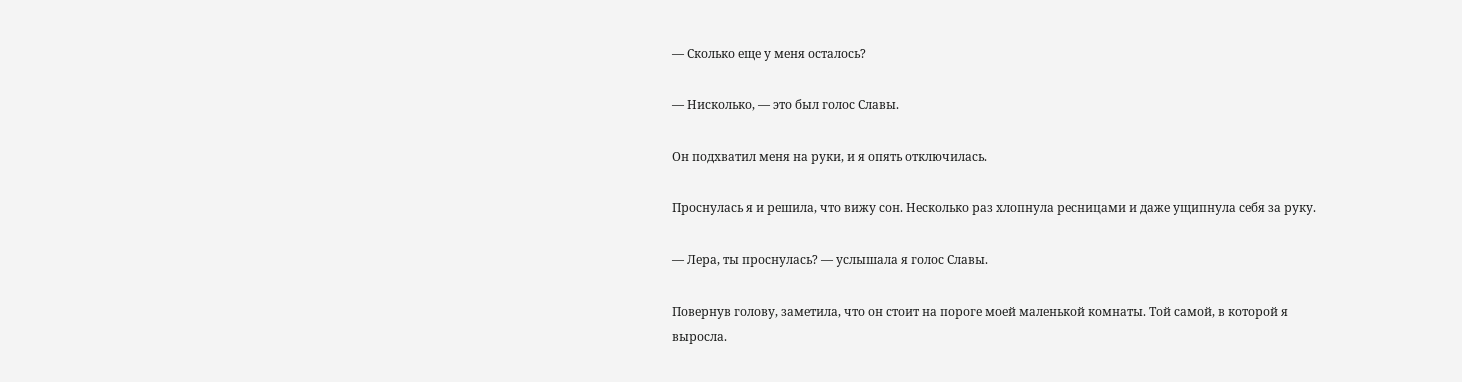— Сколько еще у меня осталось?

— Нисколько, — это был голос Славы.

Он подхватил меня на руки, и я опять отключилась.

Проснулась я и решила, что вижу сон. Несколько раз хлопнула ресницами и даже ущипнула себя за руку.

— Лера, ты проснулась? — услышала я голос Славы.

Повернув голову, заметила, что он стоит на пороге моей маленькой комнаты. Той самой, в которой я выросла.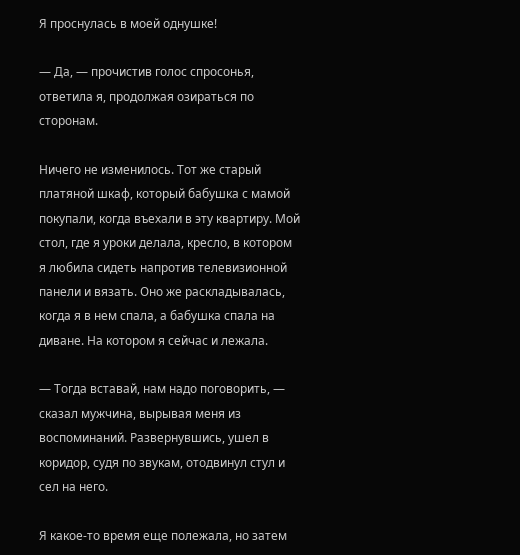Я проснулась в моей однушке!

— Да, — прочистив голос спросонья, ответила я, продолжая озираться по сторонам.

Ничего не изменилось. Тот же старый платяной шкаф, который бабушка с мамой покупали, когда въехали в эту квартиру. Мой стол, где я уроки делала, кресло, в котором я любила сидеть напротив телевизионной панели и вязать. Оно же раскладывалась, когда я в нем спала, а бабушка спала на диване. На котором я сейчас и лежала.

— Тогда вставай, нам надо поговорить, — сказал мужчина, вырывая меня из воспоминаний. Развернувшись, ушел в коридор, судя по звукам, отодвинул стул и сел на него.

Я какое-то время еще полежала, но затем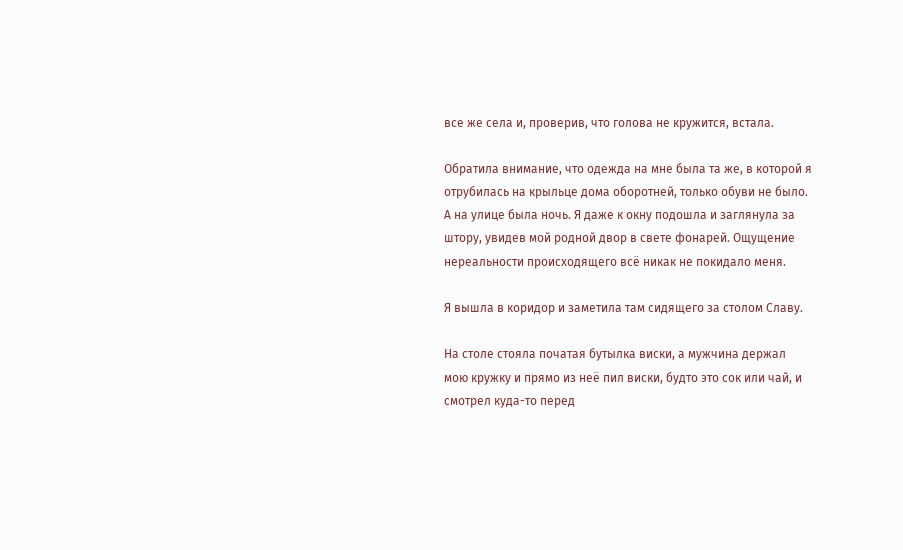все же села и, проверив, что голова не кружится, встала.

Обратила внимание, что одежда на мне была та же, в которой я отрубилась на крыльце дома оборотней, только обуви не было. А на улице была ночь. Я даже к окну подошла и заглянула за штору, увидев мой родной двор в свете фонарей. Ощущение нереальности происходящего всё никак не покидало меня.

Я вышла в коридор и заметила там сидящего за столом Славу.

На столе стояла початая бутылка виски, а мужчина держал мою кружку и прямо из неё пил виски, будто это сок или чай, и смотрел куда-то перед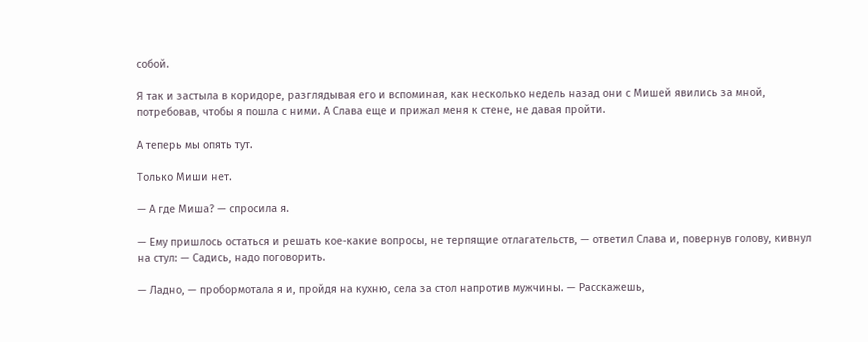собой.

Я так и застыла в коридоре, разглядывая его и вспоминая, как несколько недель назад они с Мишей явились за мной, потребовав, чтобы я пошла с ними. А Слава еще и прижал меня к стене, не давая пройти.

А теперь мы опять тут.

Только Миши нет.

— А где Миша? — спросила я.

— Ему пришлось остаться и решать кое-какие вопросы, не терпящие отлагательств, — ответил Слава и, повернув голову, кивнул на стул: — Садись, надо поговорить.

— Ладно, — пробормотала я и, пройдя на кухню, села за стол напротив мужчины. — Расскажешь,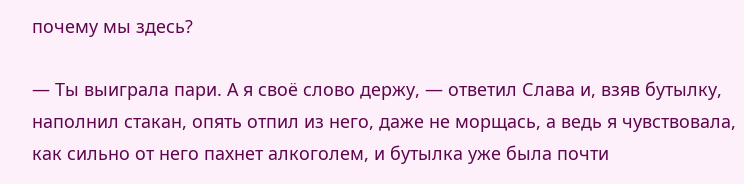почему мы здесь?

— Ты выиграла пари. А я своё слово держу, — ответил Слава и, взяв бутылку, наполнил стакан, опять отпил из него, даже не морщась, а ведь я чувствовала, как сильно от него пахнет алкоголем, и бутылка уже была почти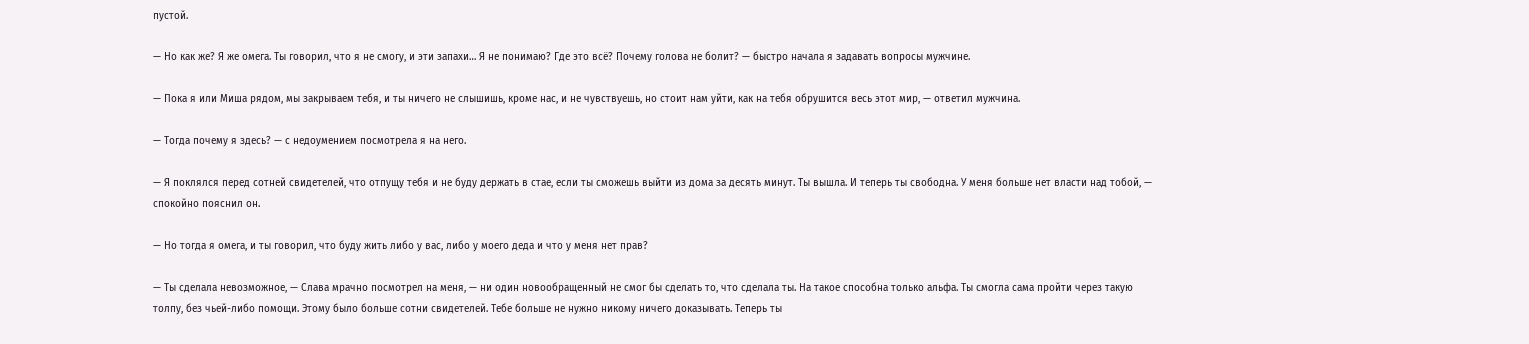пустой.

— Но как же? Я же омега. Ты говорил, что я не смогу, и эти запахи… Я не понимаю? Где это всё? Почему голова не болит? — быстро начала я задавать вопросы мужчине.

— Пока я или Миша рядом, мы закрываем тебя, и ты ничего не слышишь, кроме нас, и не чувствуешь, но стоит нам уйти, как на тебя обрушится весь этот мир, — ответил мужчина.

— Тогда почему я здесь? — с недоумением посмотрела я на него.

— Я поклялся перед сотней свидетелей, что отпущу тебя и не буду держать в стае, если ты сможешь выйти из дома за десять минут. Ты вышла. И теперь ты свободна. У меня больше нет власти над тобой, — спокойно пояснил он.

— Но тогда я омега, и ты говорил, что буду жить либо у вас, либо у моего деда и что у меня нет прав?

— Ты сделала невозможное, — Слава мрачно посмотрел на меня, — ни один новообращенный не смог бы сделать то, что сделала ты. На такое способна только альфа. Ты смогла сама пройти через такую толпу, без чьей-либо помощи. Этому было больше сотни свидетелей. Тебе больше не нужно никому ничего доказывать. Теперь ты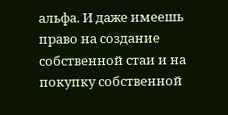альфа. И даже имеешь право на создание собственной стаи и на покупку собственной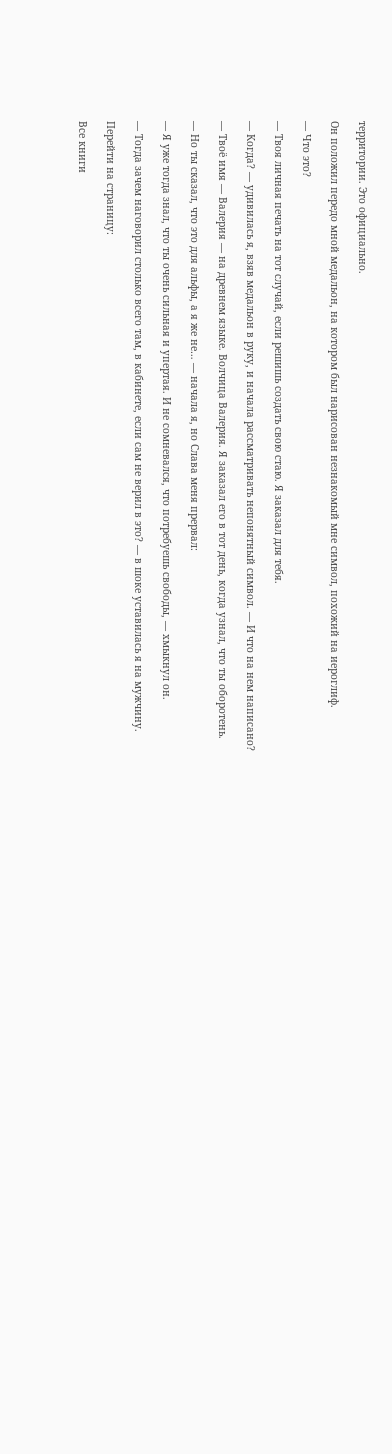территории. Это официально.

Он положил передо мной медальон, на котором был нарисован незнакомый мне символ, похожий на иероглиф.

— Что это?

— Твоя личная печать на тот случай, если решишь создать свою стаю. Я заказал для тебя.

— Когда? — удивилась я, взяв медальон в руку, и начала рассматривать непонятный символ. — И что на нем написано?

— Твоё имя — Валерия — на древнем языке. Волчица Валерия. Я заказал его в тот день, когда узнал, что ты оборотень.

— Но ты сказал, что это для альфы, а я же не… — начала я, но Слава меня прервал:

— Я уже тогда знал, что ты очень сильная и упертая. И не сомневался, что потребуешь свободы, — хмыкнул он.

— Тогда зачем наговорил столько всего там, в кабинете, если сам не верил в это? — в шоке уставилась я на мужчину.

Перейти на страницу:

Все книги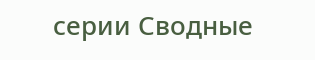серии Сводные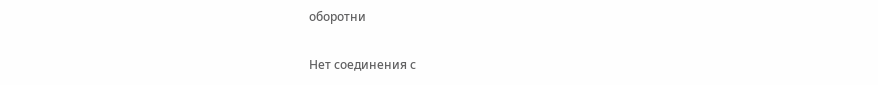оборотни

Нет соединения с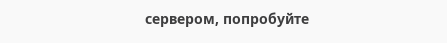сервером, попробуйте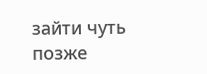зайти чуть позже